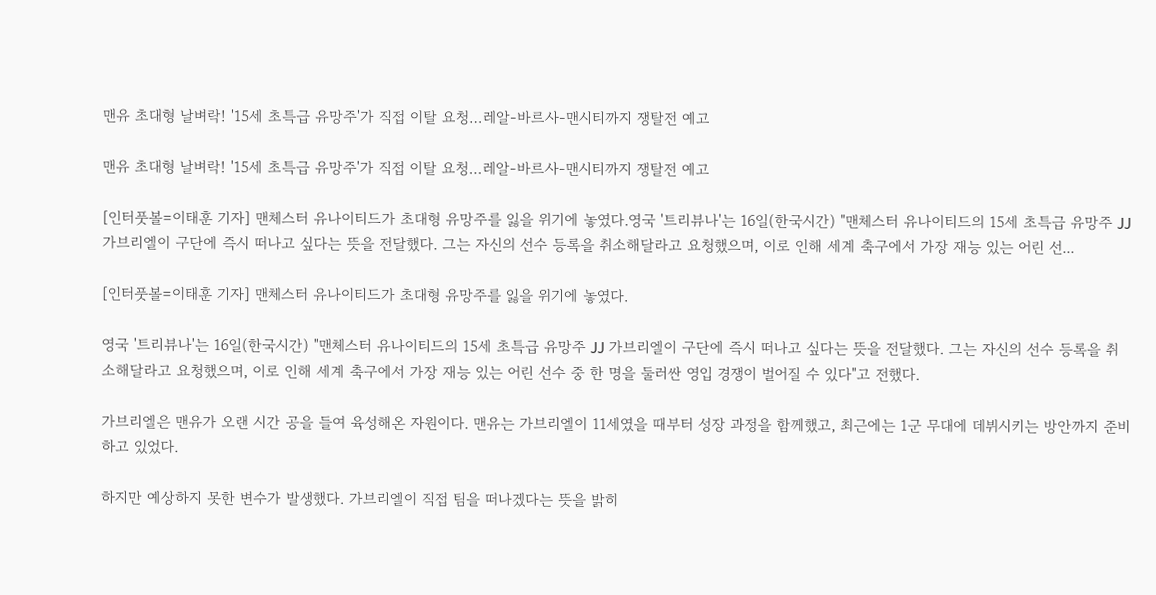맨유 초대형 날벼락! '15세 초특급 유망주'가 직접 이탈 요청…레알-바르사-맨시티까지 쟁탈전 예고

맨유 초대형 날벼락! '15세 초특급 유망주'가 직접 이탈 요청…레알-바르사-맨시티까지 쟁탈전 예고

[인터풋볼=이태훈 기자] 맨체스터 유나이티드가 초대형 유망주를 잃을 위기에 놓였다.영국 '트리뷰나'는 16일(한국시간) "맨체스터 유나이티드의 15세 초특급 유망주 JJ 가브리엘이 구단에 즉시 떠나고 싶다는 뜻을 전달했다. 그는 자신의 선수 등록을 취소해달라고 요청했으며, 이로 인해 세계 축구에서 가장 재능 있는 어린 선...

[인터풋볼=이태훈 기자] 맨체스터 유나이티드가 초대형 유망주를 잃을 위기에 놓였다.

영국 '트리뷰나'는 16일(한국시간) "맨체스터 유나이티드의 15세 초특급 유망주 JJ 가브리엘이 구단에 즉시 떠나고 싶다는 뜻을 전달했다. 그는 자신의 선수 등록을 취소해달라고 요청했으며, 이로 인해 세계 축구에서 가장 재능 있는 어린 선수 중 한 명을 둘러싼 영입 경쟁이 벌어질 수 있다"고 전했다.

가브리엘은 맨유가 오랜 시간 공을 들여 육성해온 자원이다. 맨유는 가브리엘이 11세였을 때부터 성장 과정을 함께했고, 최근에는 1군 무대에 데뷔시키는 방안까지 준비하고 있었다.

하지만 예상하지 못한 변수가 발생했다. 가브리엘이 직접 팀을 떠나겠다는 뜻을 밝히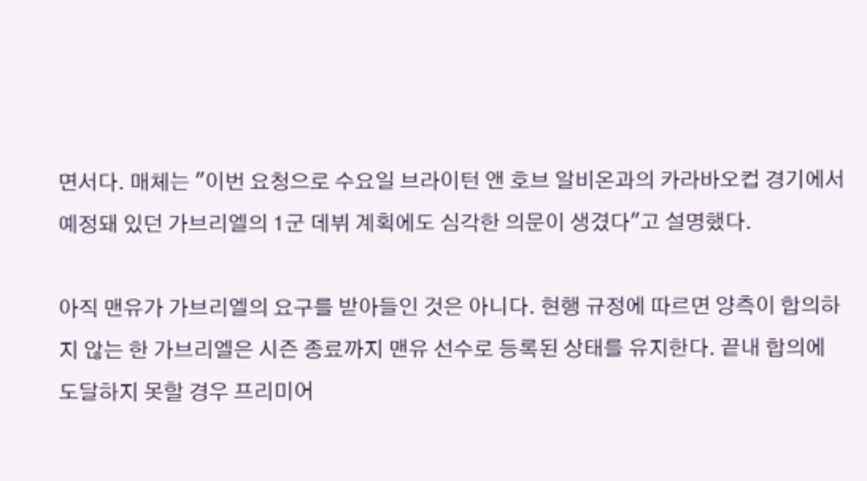면서다. 매체는 "이번 요청으로 수요일 브라이턴 앤 호브 알비온과의 카라바오컵 경기에서 예정돼 있던 가브리엘의 1군 데뷔 계획에도 심각한 의문이 생겼다"고 설명했다.

아직 맨유가 가브리엘의 요구를 받아들인 것은 아니다. 현행 규정에 따르면 양측이 합의하지 않는 한 가브리엘은 시즌 종료까지 맨유 선수로 등록된 상태를 유지한다. 끝내 합의에 도달하지 못할 경우 프리미어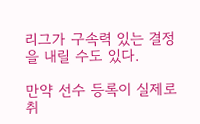리그가 구속력 있는 결정을 내릴 수도 있다.

만약 선수 등록이 실제로 취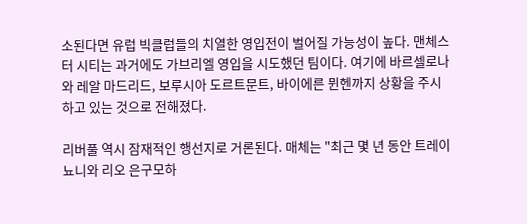소된다면 유럽 빅클럽들의 치열한 영입전이 벌어질 가능성이 높다. 맨체스터 시티는 과거에도 가브리엘 영입을 시도했던 팀이다. 여기에 바르셀로나와 레알 마드리드, 보루시아 도르트문트, 바이에른 뮌헨까지 상황을 주시하고 있는 것으로 전해졌다.

리버풀 역시 잠재적인 행선지로 거론된다. 매체는 "최근 몇 년 동안 트레이 뇨니와 리오 은구모하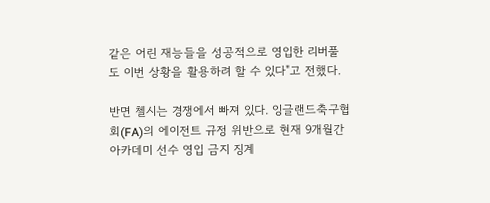같은 어린 재능들을 성공적으로 영입한 리버풀도 이번 상황을 활용하려 할 수 있다"고 전했다.

반면 첼시는 경쟁에서 빠져 있다. 잉글랜드축구협회(FA)의 에이전트 규정 위반으로 현재 9개월간 아카데미 선수 영입 금지 징계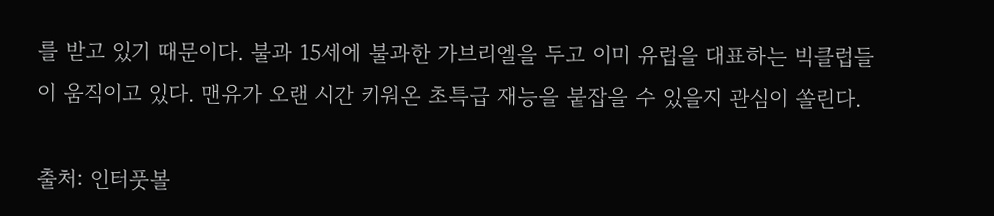를 받고 있기 때문이다. 불과 15세에 불과한 가브리엘을 두고 이미 유럽을 대표하는 빅클럽들이 움직이고 있다. 맨유가 오랜 시간 키워온 초특급 재능을 붙잡을 수 있을지 관심이 쏠린다.

출처: 인터풋볼